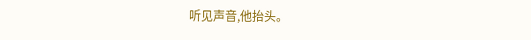听见声音,他抬头。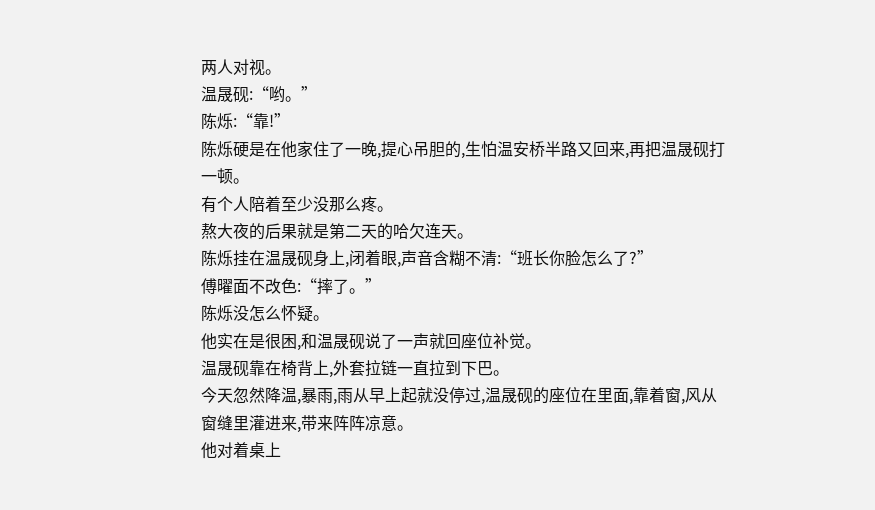两人对视。
温晟砚:“哟。”
陈烁:“靠!”
陈烁硬是在他家住了一晚,提心吊胆的,生怕温安桥半路又回来,再把温晟砚打一顿。
有个人陪着至少没那么疼。
熬大夜的后果就是第二天的哈欠连天。
陈烁挂在温晟砚身上,闭着眼,声音含糊不清:“班长你脸怎么了?”
傅曜面不改色:“摔了。”
陈烁没怎么怀疑。
他实在是很困,和温晟砚说了一声就回座位补觉。
温晟砚靠在椅背上,外套拉链一直拉到下巴。
今天忽然降温,暴雨,雨从早上起就没停过,温晟砚的座位在里面,靠着窗,风从窗缝里灌进来,带来阵阵凉意。
他对着桌上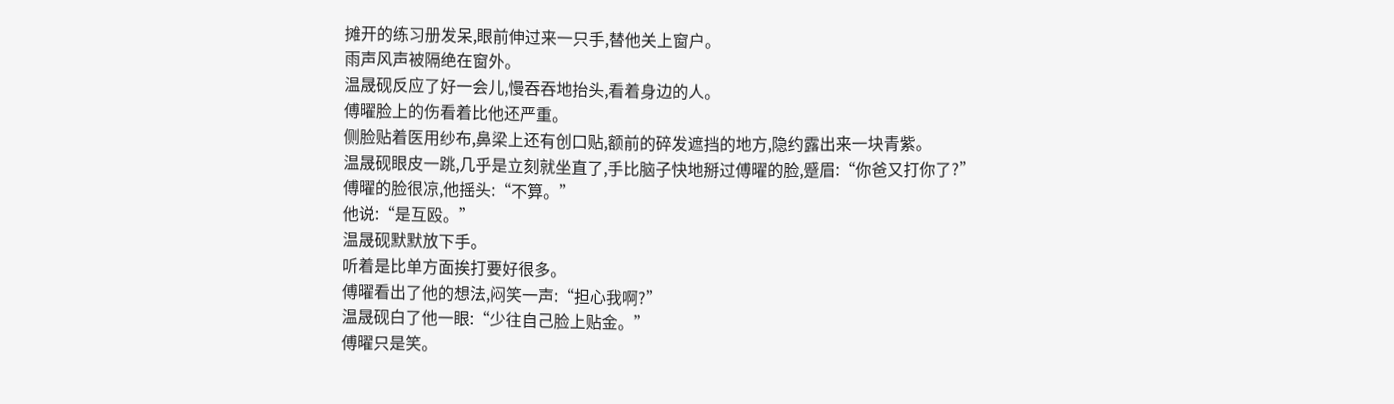摊开的练习册发呆,眼前伸过来一只手,替他关上窗户。
雨声风声被隔绝在窗外。
温晟砚反应了好一会儿,慢吞吞地抬头,看着身边的人。
傅曜脸上的伤看着比他还严重。
侧脸贴着医用纱布,鼻梁上还有创口贴,额前的碎发遮挡的地方,隐约露出来一块青紫。
温晟砚眼皮一跳,几乎是立刻就坐直了,手比脑子快地掰过傅曜的脸,蹙眉:“你爸又打你了?”
傅曜的脸很凉,他摇头:“不算。”
他说:“是互殴。”
温晟砚默默放下手。
听着是比单方面挨打要好很多。
傅曜看出了他的想法,闷笑一声:“担心我啊?”
温晟砚白了他一眼:“少往自己脸上贴金。”
傅曜只是笑。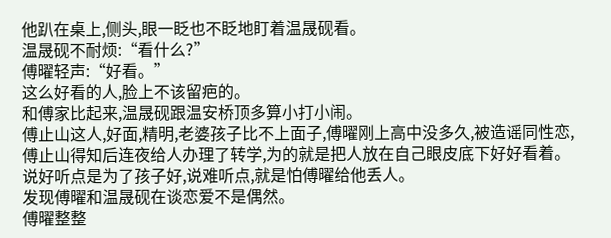他趴在桌上,侧头,眼一眨也不眨地盯着温晟砚看。
温晟砚不耐烦:“看什么?”
傅曜轻声:“好看。”
这么好看的人,脸上不该留疤的。
和傅家比起来,温晟砚跟温安桥顶多算小打小闹。
傅止山这人,好面,精明,老婆孩子比不上面子,傅曜刚上高中没多久,被造谣同性恋,傅止山得知后连夜给人办理了转学,为的就是把人放在自己眼皮底下好好看着。
说好听点是为了孩子好,说难听点,就是怕傅曜给他丢人。
发现傅曜和温晟砚在谈恋爱不是偶然。
傅曜整整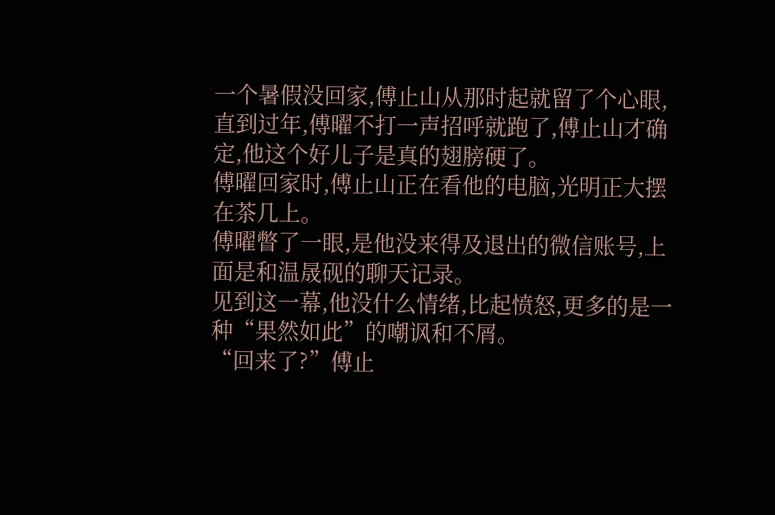一个暑假没回家,傅止山从那时起就留了个心眼,直到过年,傅曜不打一声招呼就跑了,傅止山才确定,他这个好儿子是真的翅膀硬了。
傅曜回家时,傅止山正在看他的电脑,光明正大摆在茶几上。
傅曜瞥了一眼,是他没来得及退出的微信账号,上面是和温晟砚的聊天记录。
见到这一幕,他没什么情绪,比起愤怒,更多的是一种“果然如此”的嘲讽和不屑。
“回来了?”傅止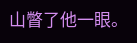山瞥了他一眼。